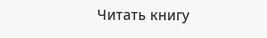Читать книгу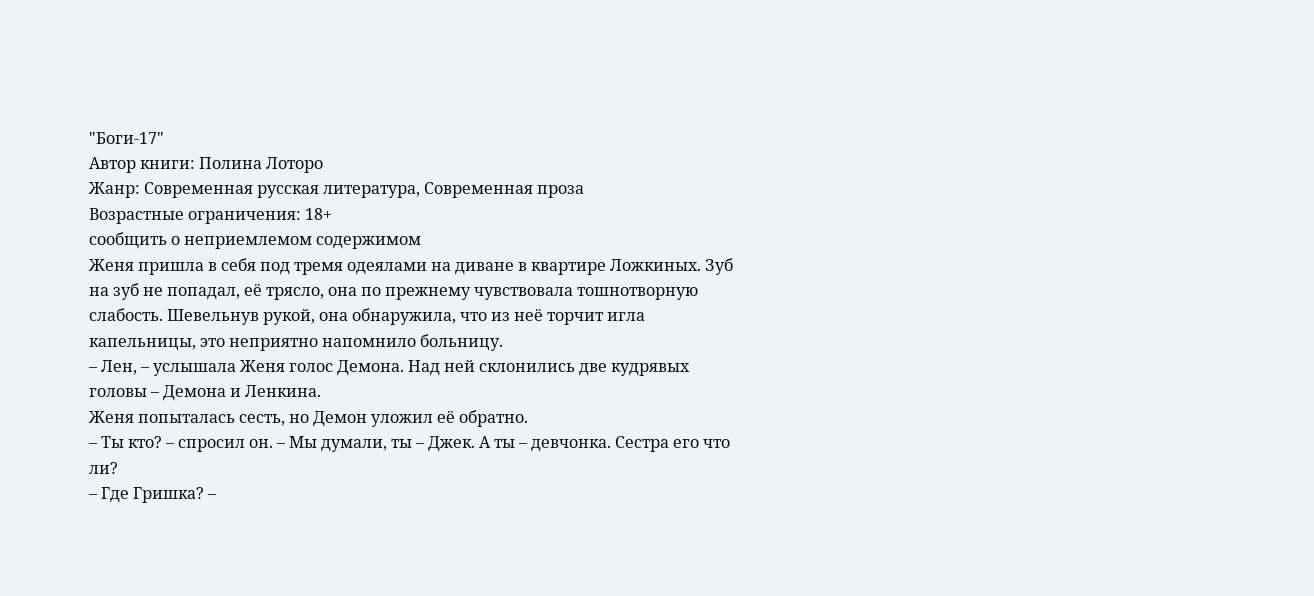"Боги-17"
Автор книги: Полина Лоторо
Жанр: Современная русская литература, Современная проза
Возрастные ограничения: 18+
сообщить о неприемлемом содержимом
Женя пришла в себя под тремя одеялами на диване в квартире Ложкиных. Зуб на зуб не попадал, её трясло, она по прежнему чувствовала тошнотворную слабость. Шевельнув рукой, она обнаружила, что из неё торчит игла капельницы, это неприятно напомнило больницу.
– Лен, – услышала Женя голос Демона. Над ней склонились две кудрявых головы – Демона и Ленкина.
Женя попыталась сесть, но Демон уложил её обратно.
– Ты кто? – спросил он. – Мы думали, ты – Джек. А ты – девчонка. Сестра его что ли?
– Где Гришка? –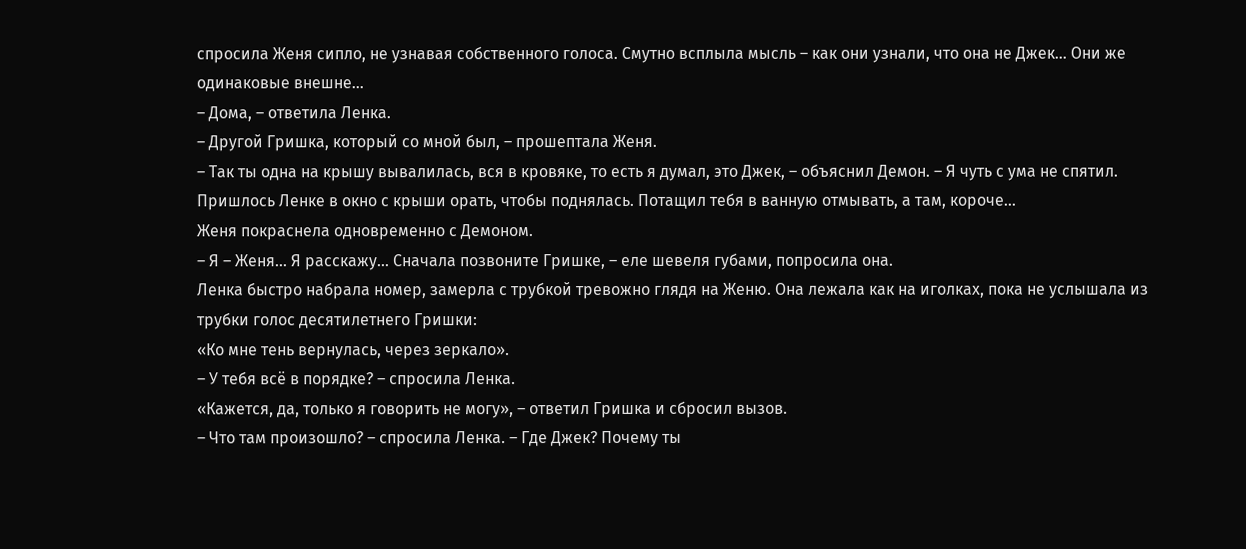спросила Женя сипло, не узнавая собственного голоса. Смутно всплыла мысль – как они узнали, что она не Джек… Они же одинаковые внешне…
– Дома, – ответила Ленка.
– Другой Гришка, который со мной был, – прошептала Женя.
– Так ты одна на крышу вывалилась, вся в кровяке, то есть я думал, это Джек, – объяснил Демон. – Я чуть с ума не спятил. Пришлось Ленке в окно с крыши орать, чтобы поднялась. Потащил тебя в ванную отмывать, а там, короче…
Женя покраснела одновременно с Демоном.
– Я – Женя… Я расскажу… Сначала позвоните Гришке, – еле шевеля губами, попросила она.
Ленка быстро набрала номер, замерла с трубкой тревожно глядя на Женю. Она лежала как на иголках, пока не услышала из трубки голос десятилетнего Гришки:
«Ко мне тень вернулась, через зеркало».
– У тебя всё в порядке? – спросила Ленка.
«Кажется, да, только я говорить не могу», – ответил Гришка и сбросил вызов.
– Что там произошло? – спросила Ленка. – Где Джек? Почему ты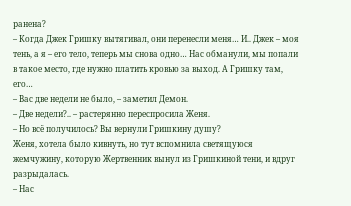ранена?
– Когда Джек Гришку вытягивал, они перенесли меня… И.. Джек – моя тень, а я – его тело, теперь мы снова одно… Нас обманули, мы попали в такое место, где нужно платить кровью за выход. А Гришку там, его…
– Вас две недели не было, – заметил Демон.
– Две недели?.. – растерянно переспросила Женя.
– Но всё получилось? Вы вернули Гришкину душу?
Женя, хотела было кивнуть, но тут вспомнила светящуюся жемчужину, которую Жертвенник вынул из Гришкиной тени, и вдруг разрыдалась.
– Нас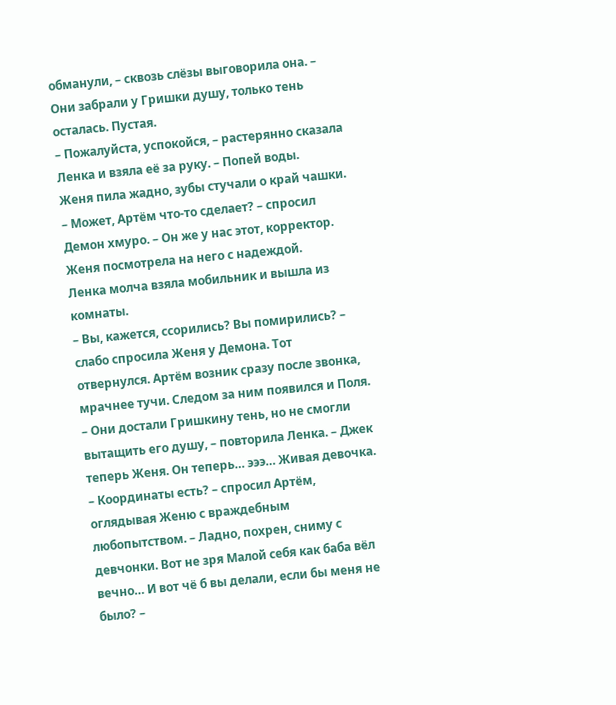обманули, – сквозь слёзы выговорила она. – Они забрали у Гришки душу, только тень осталась. Пустая.
– Пожалуйста, успокойся, – растерянно сказала Ленка и взяла её за руку. – Попей воды.
Женя пила жадно, зубы стучали о край чашки.
– Может, Артём что-то сделает? – спросил Демон хмуро. – Он же у нас этот, корректор.
Женя посмотрела на него с надеждой.
Ленка молча взяла мобильник и вышла из комнаты.
– Вы, кажется, ссорились? Вы помирились? – слабо спросила Женя у Демона. Тот отвернулся. Артём возник сразу после звонка, мрачнее тучи. Следом за ним появился и Поля.
– Они достали Гришкину тень, но не смогли вытащить его душу, – повторила Ленка. – Джек теперь Женя. Он теперь… эээ… Живая девочка.
– Координаты есть? – спросил Артём, оглядывая Женю с враждебным любопытством. – Ладно, похрен, сниму с девчонки. Вот не зря Малой себя как баба вёл вечно… И вот чё б вы делали, если бы меня не было? –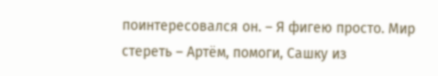поинтересовался он. – Я фигею просто. Мир стереть – Артём, помоги, Сашку из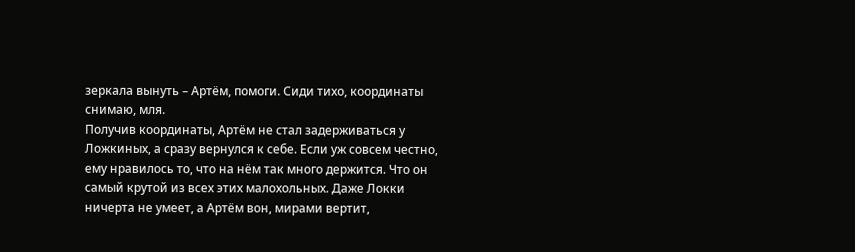зеркала вынуть – Артём, помоги. Сиди тихо, координаты снимаю, мля.
Получив координаты, Артём не стал задерживаться у Ложкиных, а сразу вернулся к себе. Если уж совсем честно, ему нравилось то, что на нём так много держится. Что он самый крутой из всех этих малохольных. Даже Локки ничерта не умеет, а Артём вон, мирами вертит,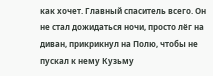как хочет. Главный спаситель всего. Он не стал дожидаться ночи, просто лёг на диван, прикрикнул на Полю, чтобы не пускал к нему Кузьму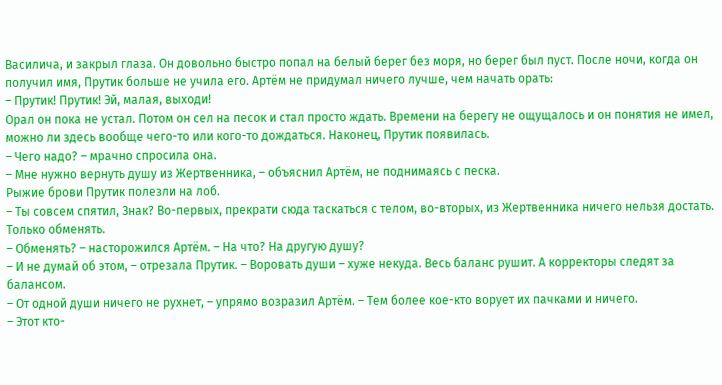Василича, и закрыл глаза. Он довольно быстро попал на белый берег без моря, но берег был пуст. После ночи, когда он получил имя, Прутик больше не учила его. Артём не придумал ничего лучше, чем начать орать:
– Прутик! Прутик! Эй, малая, выходи!
Орал он пока не устал. Потом он сел на песок и стал просто ждать. Времени на берегу не ощущалось и он понятия не имел, можно ли здесь вообще чего-то или кого-то дождаться. Наконец, Прутик появилась.
– Чего надо? – мрачно спросила она.
– Мне нужно вернуть душу из Жертвенника, – объяснил Артём, не поднимаясь с песка.
Рыжие брови Прутик полезли на лоб.
– Ты совсем спятил, Знак? Во-первых, прекрати сюда таскаться с телом, во-вторых, из Жертвенника ничего нельзя достать. Только обменять.
– Обменять? – насторожился Артём. – На что? На другую душу?
– И не думай об этом, – отрезала Прутик. – Воровать души – хуже некуда. Весь баланс рушит. А корректоры следят за балансом.
– От одной души ничего не рухнет, – упрямо возразил Артём. – Тем более кое-кто ворует их пачками и ничего.
– Этот кто-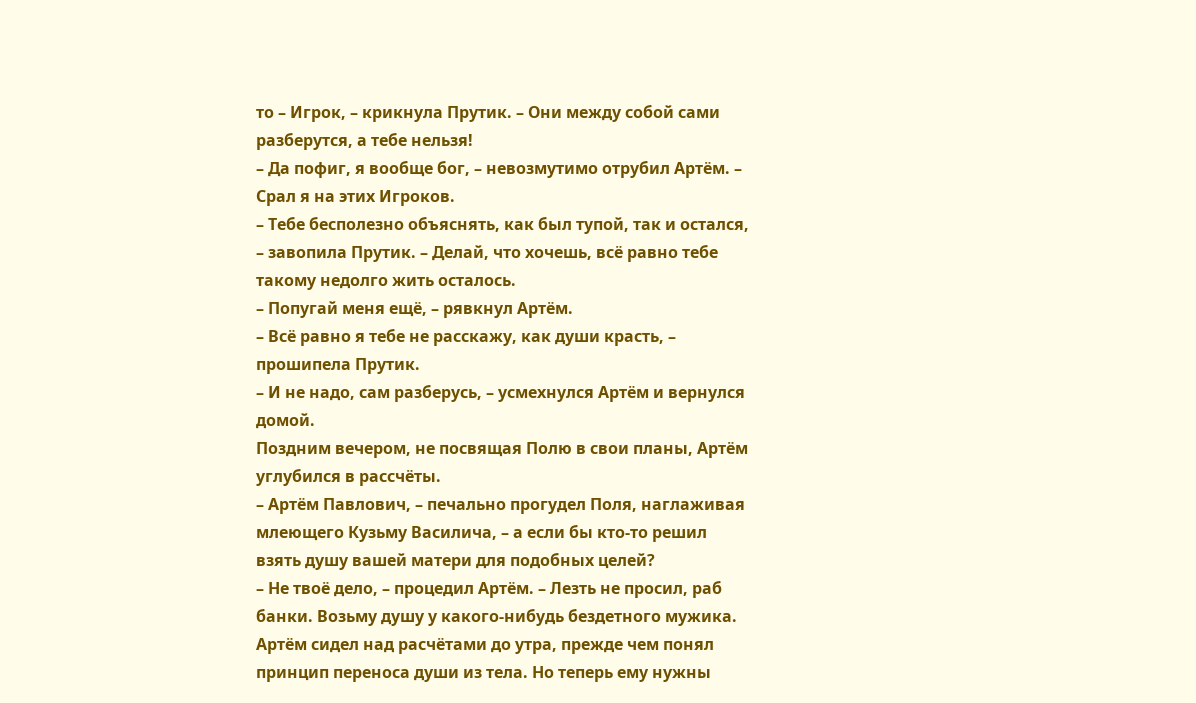то – Игрок, – крикнула Прутик. – Они между собой сами разберутся, а тебе нельзя!
– Да пофиг, я вообще бог, – невозмутимо отрубил Артём. – Срал я на этих Игроков.
– Тебе бесполезно объяснять, как был тупой, так и остался, – завопила Прутик. – Делай, что хочешь, всё равно тебе такому недолго жить осталось.
– Попугай меня ещё, – рявкнул Артём.
– Всё равно я тебе не расскажу, как души красть, – прошипела Прутик.
– И не надо, сам разберусь, – усмехнулся Артём и вернулся домой.
Поздним вечером, не посвящая Полю в свои планы, Артём углубился в рассчёты.
– Артём Павлович, – печально прогудел Поля, наглаживая млеющего Кузьму Василича, – а если бы кто-то решил взять душу вашей матери для подобных целей?
– Не твоё дело, – процедил Артём. – Лезть не просил, раб банки. Возьму душу у какого-нибудь бездетного мужика.
Артём сидел над расчётами до утра, прежде чем понял принцип переноса души из тела. Но теперь ему нужны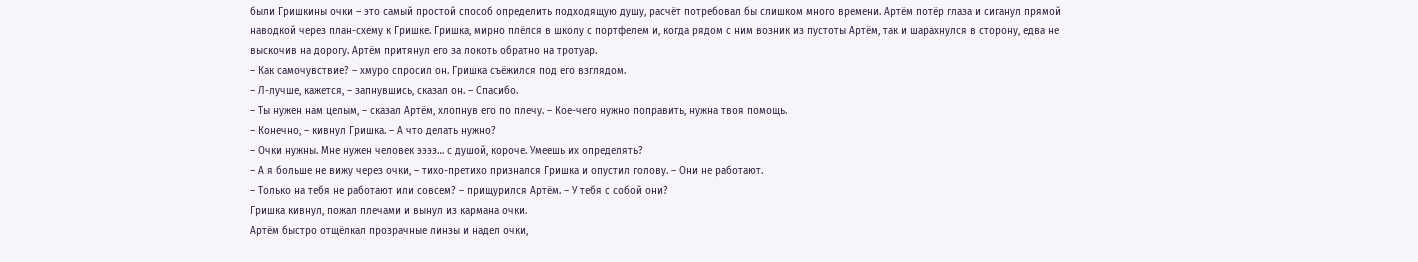были Гришкины очки – это самый простой способ определить подходящую душу, расчёт потребовал бы слишком много времени. Артём потёр глаза и сиганул прямой наводкой через план-схему к Гришке. Гришка, мирно плёлся в школу с портфелем и, когда рядом с ним возник из пустоты Артём, так и шарахнулся в сторону, едва не выскочив на дорогу. Артём притянул его за локоть обратно на тротуар.
– Как самочувствие? – хмуро спросил он. Гришка съёжился под его взглядом.
– Л-лучше, кажется, – запнувшись, сказал он. – Спасибо.
– Ты нужен нам целым, – сказал Артём, хлопнув его по плечу. – Кое-чего нужно поправить, нужна твоя помощь.
– Конечно, – кивнул Гришка. – А что делать нужно?
– Очки нужны. Мне нужен человек ээээ… с душой, короче. Умеешь их определять?
– А я больше не вижу через очки, – тихо-претихо признался Гришка и опустил голову. – Они не работают.
– Только на тебя не работают или совсем? – прищурился Артём. – У тебя с собой они?
Гришка кивнул, пожал плечами и вынул из кармана очки.
Артём быстро отщёлкал прозрачные линзы и надел очки,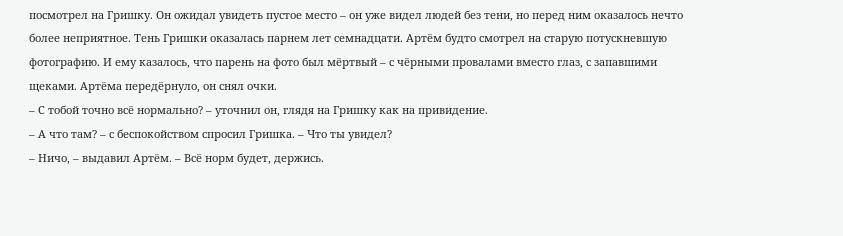посмотрел на Гришку. Он ожидал увидеть пустое место – он уже видел людей без тени, но перед ним оказалось нечто более неприятное. Тень Гришки оказалась парнем лет семнадцати. Артём будто смотрел на старую потускневшую фотографию. И ему казалось, что парень на фото был мёртвый – с чёрными провалами вместо глаз, с запавшими щеками. Артёма передёрнуло, он снял очки.
– С тобой точно всё нормально? – уточнил он, глядя на Гришку как на привидение.
– А что там? – с беспокойством спросил Гришка. – Что ты увидел?
– Ничо, – выдавил Артём. – Всё норм будет, держись.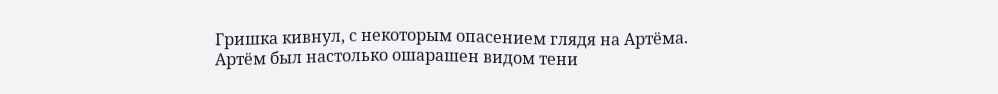Гришка кивнул, с некоторым опасением глядя на Артёма.
Артём был настолько ошарашен видом тени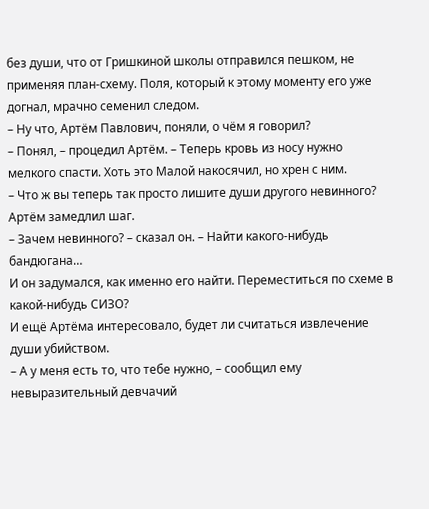без души, что от Гришкиной школы отправился пешком, не применяя план-схему. Поля, который к этому моменту его уже догнал, мрачно семенил следом.
– Ну что, Артём Павлович, поняли, о чём я говорил?
– Понял, – процедил Артём. – Теперь кровь из носу нужно мелкого спасти. Хоть это Малой накосячил, но хрен с ним.
– Что ж вы теперь так просто лишите души другого невинного?
Артём замедлил шаг.
– Зачем невинного? – сказал он. – Найти какого-нибудь бандюгана…
И он задумался, как именно его найти. Переместиться по схеме в какой-нибудь СИЗО?
И ещё Артёма интересовало, будет ли считаться извлечение души убийством.
– А у меня есть то, что тебе нужно, – сообщил ему невыразительный девчачий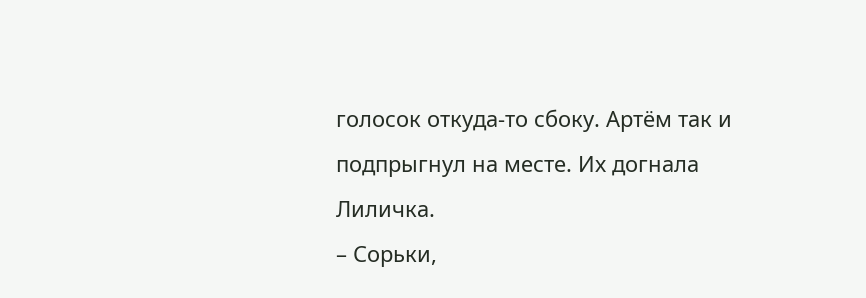голосок откуда-то сбоку. Артём так и подпрыгнул на месте. Их догнала Лиличка.
– Сорьки,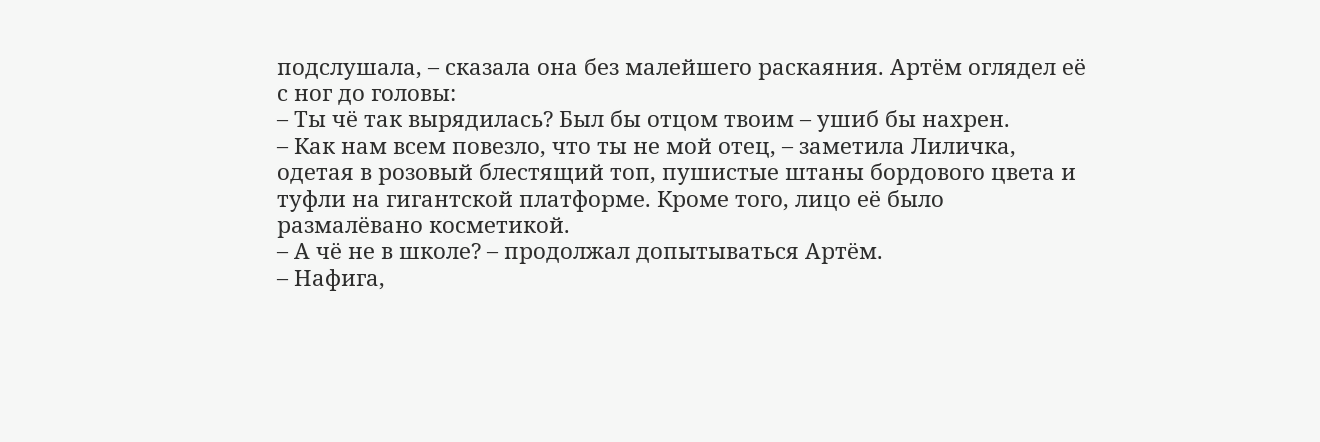подслушала, – сказала она без малейшего раскаяния. Артём оглядел её с ног до головы:
– Ты чё так вырядилась? Был бы отцом твоим – ушиб бы нахрен.
– Как нам всем повезло, что ты не мой отец, – заметила Лиличка, одетая в розовый блестящий топ, пушистые штаны бордового цвета и туфли на гигантской платформе. Кроме того, лицо её было размалёвано косметикой.
– А чё не в школе? – продолжал допытываться Артём.
– Нафига,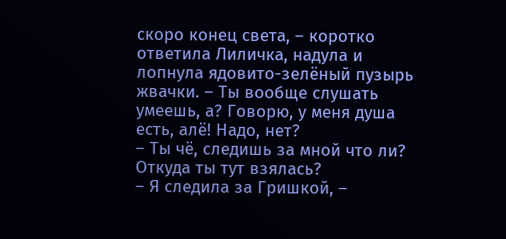скоро конец света, – коротко ответила Лиличка, надула и лопнула ядовито-зелёный пузырь жвачки. – Ты вообще слушать умеешь, а? Говорю, у меня душа есть, алё! Надо, нет?
– Ты чё, следишь за мной что ли? Откуда ты тут взялась?
– Я следила за Гришкой, –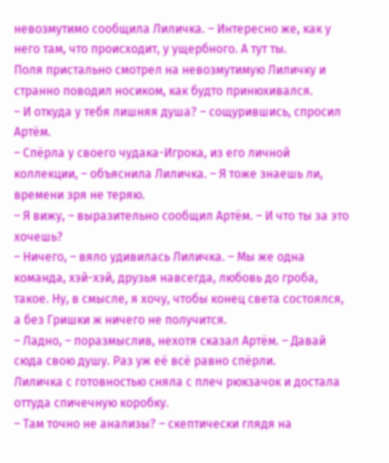невозмутимо сообщила Лиличка. – Интересно же, как у него там, что происходит, у ущербного. А тут ты.
Поля пристально смотрел на невозмутимую Лиличку и странно поводил носиком, как будто принюхивался.
– И откуда у тебя лишняя душа? – сощурившись, спросил Артём.
– Спёрла у своего чудака-Игрока, из его личной коллекции, – объяснила Лиличка. – Я тоже знаешь ли, времени зря не теряю.
– Я вижу, – выразительно сообщил Артём. – И что ты за это хочешь?
– Ничего, – вяло удивилась Лиличка. – Мы же одна команда, хэй-хэй, друзья навсегда, любовь до гроба, такое. Ну, в смысле, я хочу, чтобы конец света состоялся, а без Гришки ж ничего не получится.
– Ладно, – поразмыслив, нехотя сказал Артём. – Давай сюда свою душу. Раз уж её всё равно спёрли.
Лиличка с готовностью сняла с плеч рюкзачок и достала оттуда спичечную коробку.
– Там точно не анализы? – скептически глядя на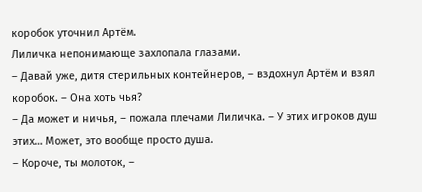коробок уточнил Артём.
Лиличка непонимающе захлопала глазами.
– Давай уже, дитя стерильных контейнеров, – вздохнул Артём и взял коробок. – Она хоть чья?
– Да может и ничья, – пожала плечами Лиличка. – У этих игроков душ этих… Может, это вообще просто душа.
– Короче, ты молоток, –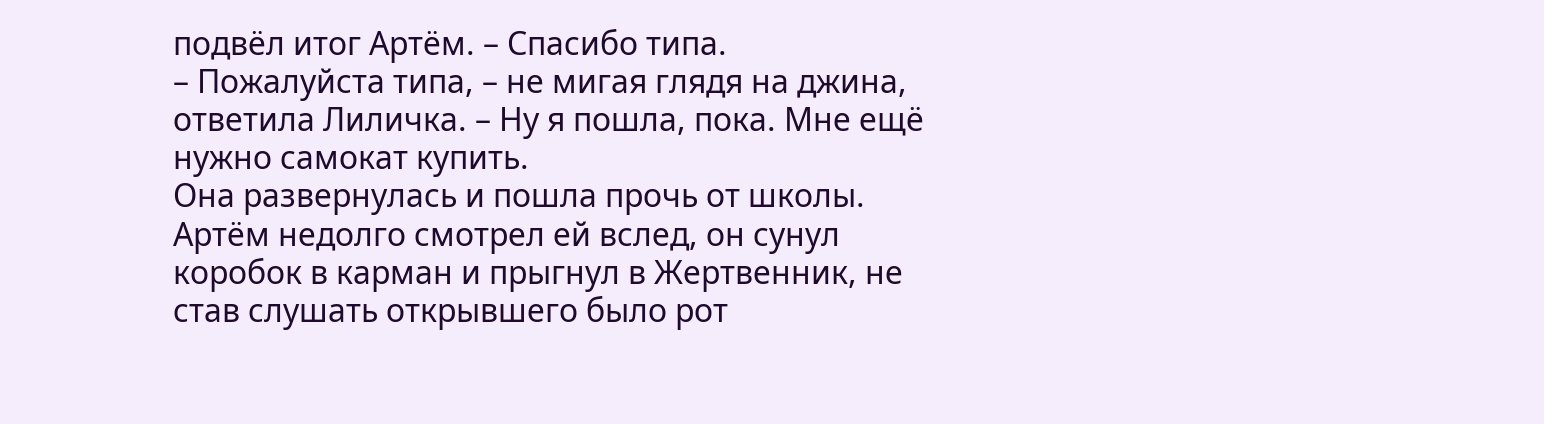подвёл итог Артём. – Спасибо типа.
– Пожалуйста типа, – не мигая глядя на джина, ответила Лиличка. – Ну я пошла, пока. Мне ещё нужно самокат купить.
Она развернулась и пошла прочь от школы.
Артём недолго смотрел ей вслед, он сунул коробок в карман и прыгнул в Жертвенник, не став слушать открывшего было рот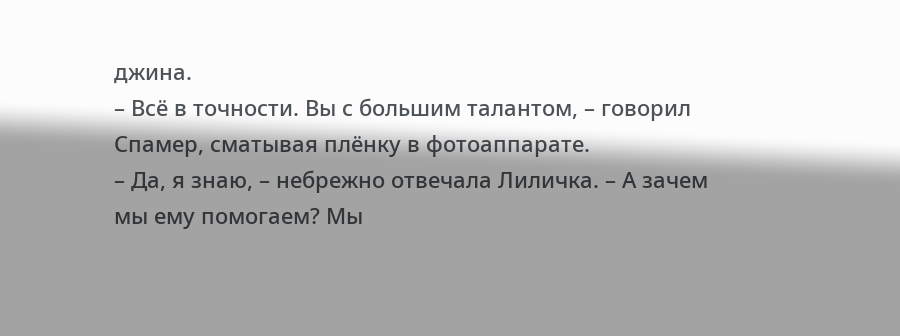джина.
– Всё в точности. Вы с большим талантом, – говорил Спамер, сматывая плёнку в фотоаппарате.
– Да, я знаю, – небрежно отвечала Лиличка. – А зачем мы ему помогаем? Мы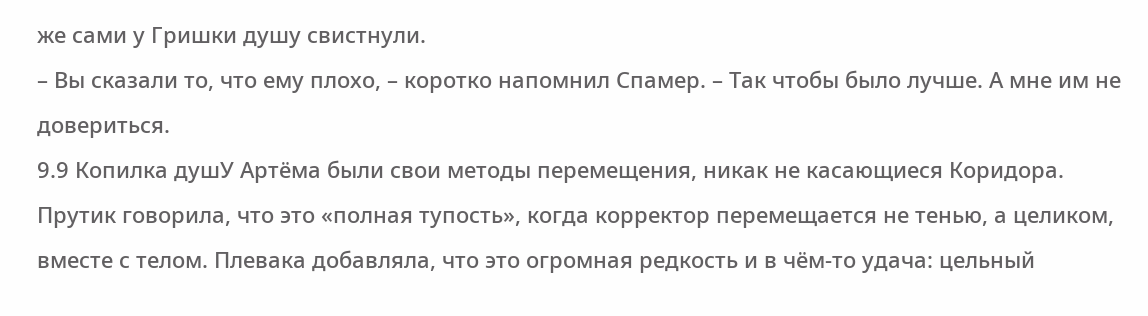же сами у Гришки душу свистнули.
– Вы сказали то, что ему плохо, – коротко напомнил Спамер. – Так чтобы было лучше. А мне им не довериться.
9.9 Копилка душУ Артёма были свои методы перемещения, никак не касающиеся Коридора. Прутик говорила, что это «полная тупость», когда корректор перемещается не тенью, а целиком, вместе с телом. Плевака добавляла, что это огромная редкость и в чём-то удача: цельный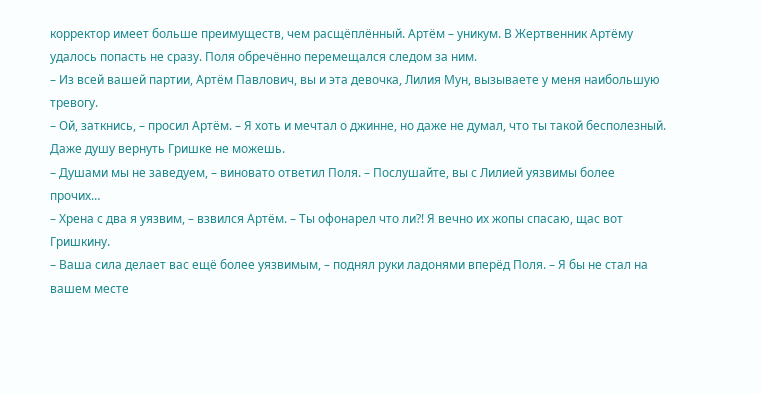корректор имеет больше преимуществ, чем расщёплённый. Артём – уникум. В Жертвенник Артёму удалось попасть не сразу. Поля обречённо перемещался следом за ним.
– Из всей вашей партии, Артём Павлович, вы и эта девочка, Лилия Мун, вызываете у меня наибольшую тревогу.
– Ой, заткнись, – просил Артём. – Я хоть и мечтал о джинне, но даже не думал, что ты такой бесполезный. Даже душу вернуть Гришке не можешь.
– Душами мы не заведуем, – виновато ответил Поля. – Послушайте, вы с Лилией уязвимы более прочих…
– Хрена с два я уязвим, – взвился Артём. – Ты офонарел что ли?! Я вечно их жопы спасаю, щас вот Гришкину.
– Ваша сила делает вас ещё более уязвимым, – поднял руки ладонями вперёд Поля. – Я бы не стал на вашем месте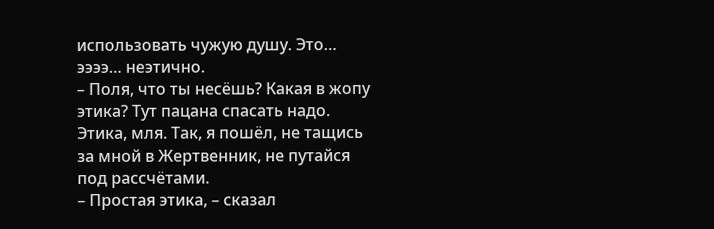использовать чужую душу. Это… ээээ… неэтично.
– Поля, что ты несёшь? Какая в жопу этика? Тут пацана спасать надо. Этика, мля. Так, я пошёл, не тащись за мной в Жертвенник, не путайся под рассчётами.
– Простая этика, – сказал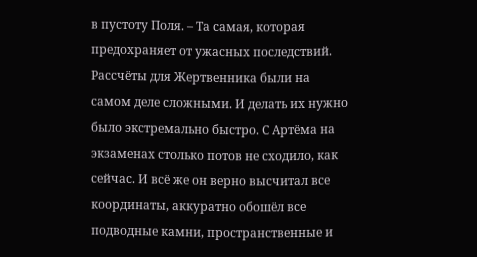в пустоту Поля. – Та самая, которая предохраняет от ужасных последствий.
Рассчёты для Жертвенника были на самом деле сложными. И делать их нужно было экстремально быстро. С Артёма на экзаменах столько потов не сходило, как сейчас. И всё же он верно высчитал все координаты, аккуратно обошёл все подводные камни, пространственные и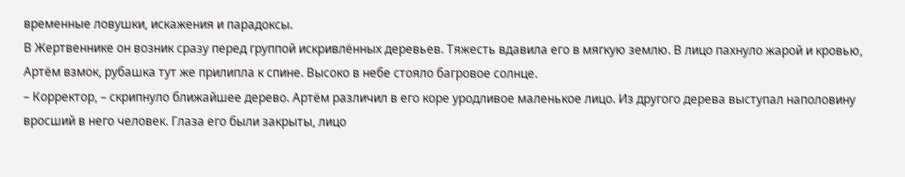временные ловушки, искажения и парадоксы.
В Жертвеннике он возник сразу перед группой искривлённых деревьев. Тяжесть вдавила его в мягкую землю. В лицо пахнуло жарой и кровью, Артём взмок, рубашка тут же прилипла к спине. Высоко в небе стояло багровое солнце.
– Корректор, – скрипнуло ближайшее дерево. Артём различил в его коре уродливое маленькое лицо. Из другого дерева выступал наполовину вросший в него человек. Глаза его были закрыты, лицо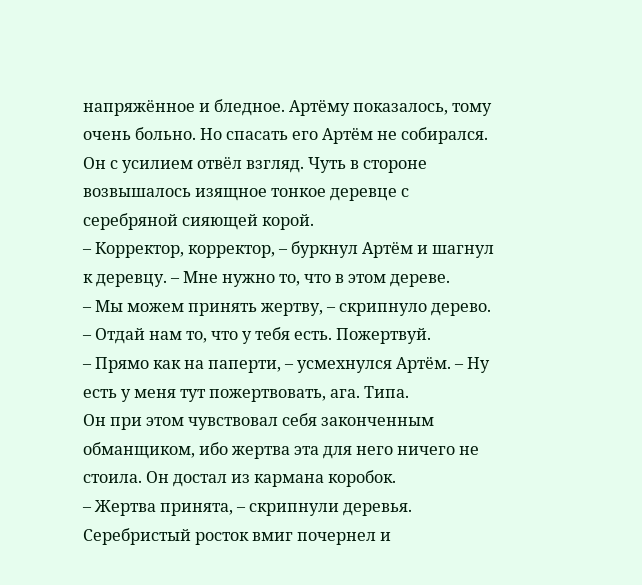напряжённое и бледное. Артёму показалось, тому очень больно. Но спасать его Артём не собирался. Он с усилием отвёл взгляд. Чуть в стороне возвышалось изящное тонкое деревце с серебряной сияющей корой.
– Корректор, корректор, – буркнул Артём и шагнул к деревцу. – Мне нужно то, что в этом дереве.
– Мы можем принять жертву, – скрипнуло дерево. – Отдай нам то, что у тебя есть. Пожертвуй.
– Прямо как на паперти, – усмехнулся Артём. – Ну есть у меня тут пожертвовать, ага. Типа.
Он при этом чувствовал себя законченным обманщиком, ибо жертва эта для него ничего не стоила. Он достал из кармана коробок.
– Жертва принята, – скрипнули деревья. Серебристый росток вмиг почернел и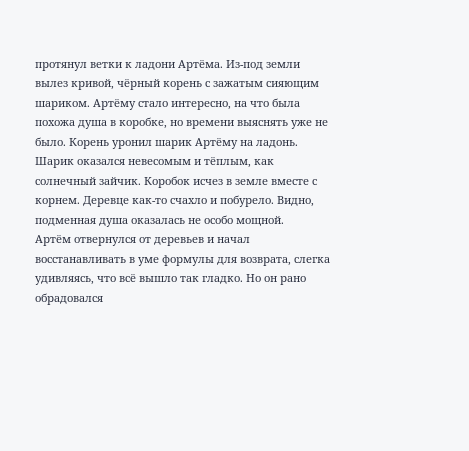протянул ветки к ладони Артёма. Из-под земли вылез кривой, чёрный корень с зажатым сияющим шариком. Артёму стало интересно, на что была похожа душа в коробке, но времени выяснять уже не было. Корень уронил шарик Артёму на ладонь. Шарик оказался невесомым и тёплым, как солнечный зайчик. Коробок исчез в земле вместе с корнем. Деревце как-то счахло и побурело. Видно, подменная душа оказалась не особо мощной.
Артём отвернулся от деревьев и начал восстанавливать в уме формулы для возврата, слегка удивляясь, что всё вышло так гладко. Но он рано обрадовался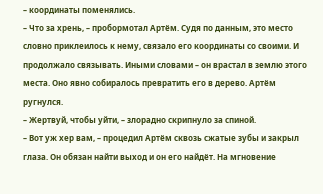– координаты поменялись.
– Что за хрень, – пробормотал Артём. Судя по данным, это место словно приклеилось к нему, связало его координаты со своими. И продолжало связывать. Иными словами – он врастал в землю этого места. Оно явно собиралось превратить его в дерево. Артём ругнулся.
– Жертвуй, чтобы уйти, – злорадно скрипнуло за спиной.
– Вот уж хер вам, – процедил Артём сквозь сжатые зубы и закрыл глаза. Он обязан найти выход и он его найдёт. На мгновение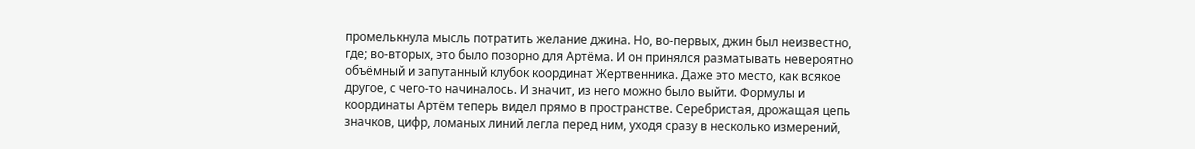промелькнула мысль потратить желание джина. Но, во-первых, джин был неизвестно, где; во-вторых, это было позорно для Артёма. И он принялся разматывать невероятно объёмный и запутанный клубок координат Жертвенника. Даже это место, как всякое другое, с чего-то начиналось. И значит, из него можно было выйти. Формулы и координаты Артём теперь видел прямо в пространстве. Серебристая, дрожащая цепь значков, цифр, ломаных линий легла перед ним, уходя сразу в несколько измерений,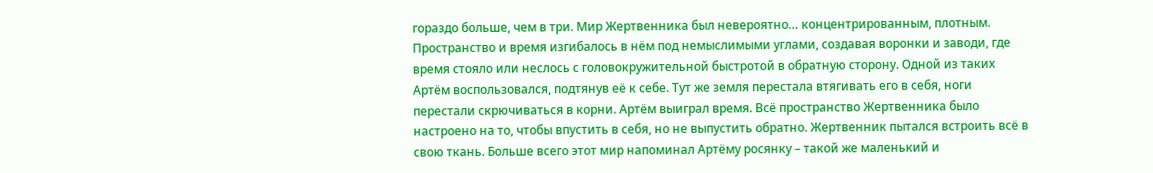гораздо больше, чем в три. Мир Жертвенника был невероятно… концентрированным, плотным. Пространство и время изгибалось в нём под немыслимыми углами, создавая воронки и заводи, где время стояло или неслось с головокружительной быстротой в обратную сторону. Одной из таких Артём воспользовался, подтянув её к себе. Тут же земля перестала втягивать его в себя, ноги перестали скрючиваться в корни. Артём выиграл время. Всё пространство Жертвенника было настроено на то, чтобы впустить в себя, но не выпустить обратно. Жертвенник пытался встроить всё в свою ткань. Больше всего этот мир напоминал Артёму росянку – такой же маленький и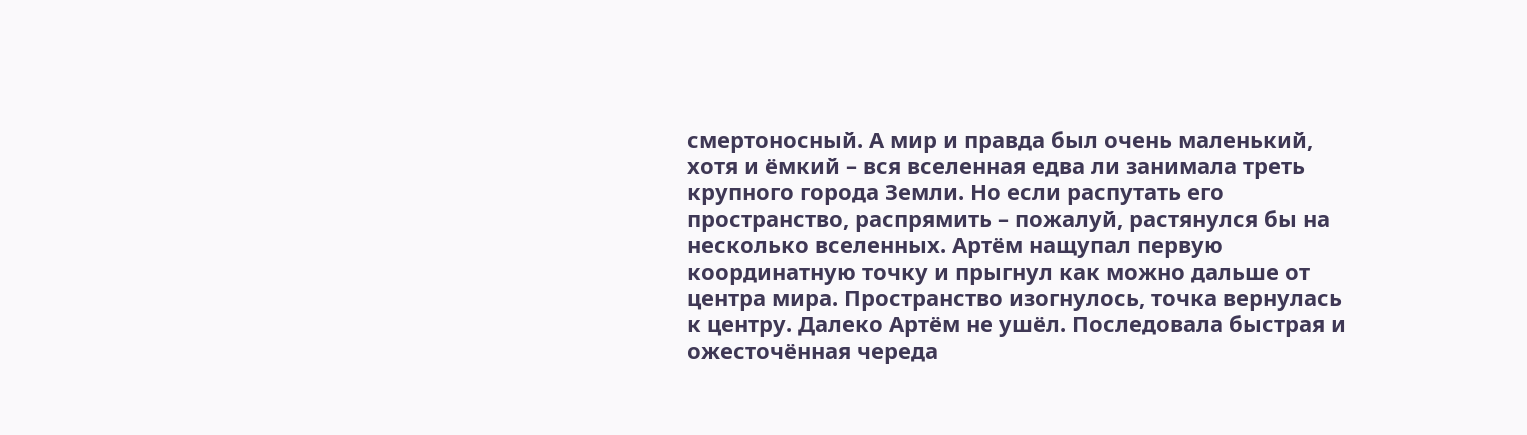смертоносный. А мир и правда был очень маленький, хотя и ёмкий – вся вселенная едва ли занимала треть крупного города Земли. Но если распутать его пространство, распрямить – пожалуй, растянулся бы на несколько вселенных. Артём нащупал первую координатную точку и прыгнул как можно дальше от центра мира. Пространство изогнулось, точка вернулась к центру. Далеко Артём не ушёл. Последовала быстрая и ожесточённая череда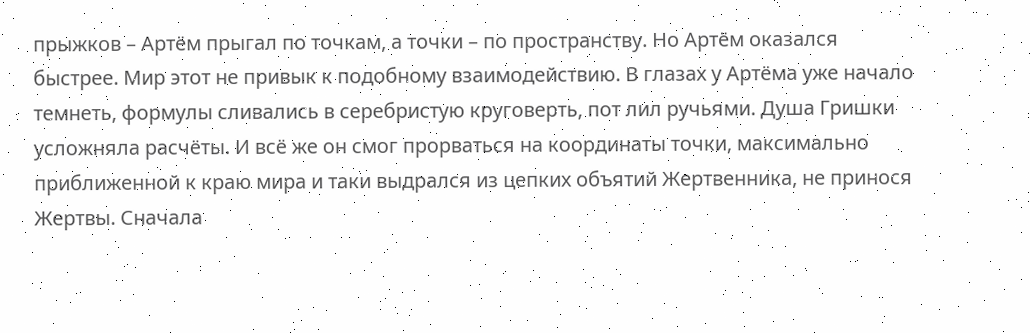прыжков – Артём прыгал по точкам, а точки – по пространству. Но Артём оказался быстрее. Мир этот не привык к подобному взаимодействию. В глазах у Артёма уже начало темнеть, формулы сливались в серебристую круговерть, пот лил ручьями. Душа Гришки усложняла расчёты. И всё же он смог прорваться на координаты точки, максимально приближенной к краю мира и таки выдрался из цепких объятий Жертвенника, не принося Жертвы. Сначала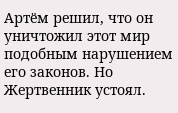Артём решил, что он уничтожил этот мир подобным нарушением его законов. Но Жертвенник устоял.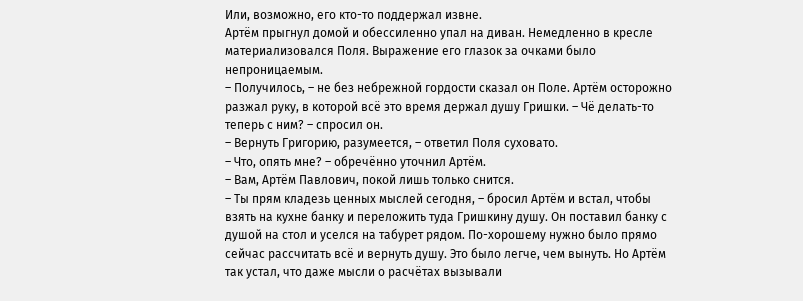Или, возможно, его кто-то поддержал извне.
Артём прыгнул домой и обессиленно упал на диван. Немедленно в кресле материализовался Поля. Выражение его глазок за очками было непроницаемым.
– Получилось, – не без небрежной гордости сказал он Поле. Артём осторожно разжал руку, в которой всё это время держал душу Гришки. – Чё делать-то теперь с ним? – спросил он.
– Вернуть Григорию, разумеется, – ответил Поля суховато.
– Что, опять мне? – обречённо уточнил Артём.
– Вам, Артём Павлович, покой лишь только снится.
– Ты прям кладезь ценных мыслей сегодня, – бросил Артём и встал, чтобы взять на кухне банку и переложить туда Гришкину душу. Он поставил банку с душой на стол и уселся на табурет рядом. По-хорошему нужно было прямо сейчас рассчитать всё и вернуть душу. Это было легче, чем вынуть. Но Артём так устал, что даже мысли о расчётах вызывали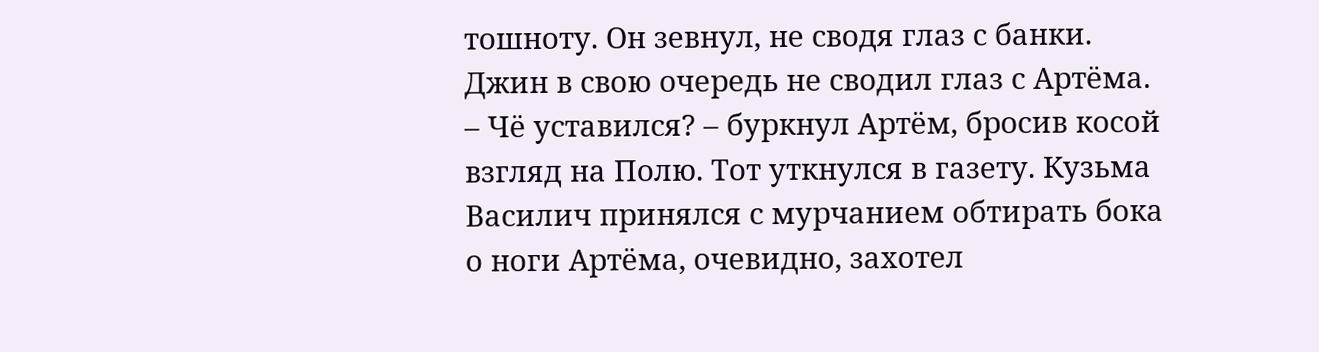тошноту. Он зевнул, не сводя глаз с банки. Джин в свою очередь не сводил глаз с Артёма.
– Чё уставился? – буркнул Артём, бросив косой взгляд на Полю. Тот уткнулся в газету. Кузьма Василич принялся с мурчанием обтирать бока о ноги Артёма, очевидно, захотел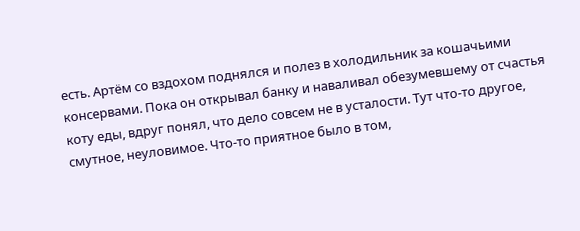есть. Артём со вздохом поднялся и полез в холодильник за кошачьими консервами. Пока он открывал банку и наваливал обезумевшему от счастья коту еды, вдруг понял, что дело совсем не в усталости. Тут что-то другое, смутное, неуловимое. Что-то приятное было в том,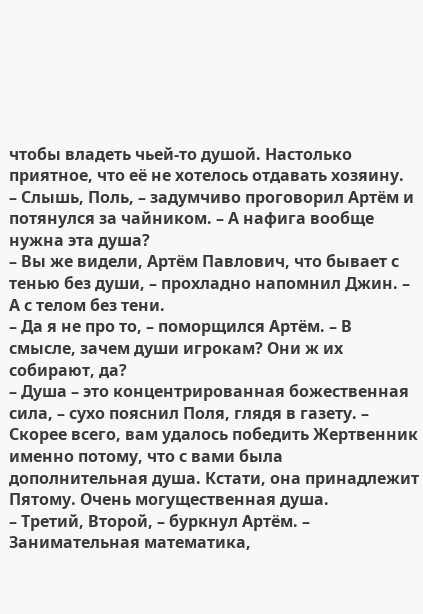чтобы владеть чьей-то душой. Настолько приятное, что её не хотелось отдавать хозяину.
– Слышь, Поль, – задумчиво проговорил Артём и потянулся за чайником. – А нафига вообще нужна эта душа?
– Вы же видели, Артём Павлович, что бывает с тенью без души, – прохладно напомнил Джин. – А с телом без тени.
– Да я не про то, – поморщился Артём. – В смысле, зачем души игрокам? Они ж их собирают, да?
– Душа – это концентрированная божественная сила, – сухо пояснил Поля, глядя в газету. – Скорее всего, вам удалось победить Жертвенник именно потому, что с вами была дополнительная душа. Кстати, она принадлежит Пятому. Очень могущественная душа.
– Третий, Второй, – буркнул Артём. – Занимательная математика,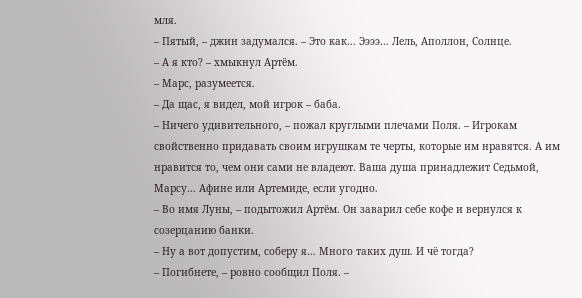мля.
– Пятый, – джин задумался. – Это как… Ээээ… Лель, Аполлон, Солнце.
– А я кто? – хмыкнул Артём.
– Марс, разумеется.
– Да щас, я видел, мой игрок – баба.
– Ничего удивительного, – пожал круглыми плечами Поля. – Игрокам свойственно придавать своим игрушкам те черты, которые им нравятся. А им нравится то, чем они сами не владеют. Ваша душа принадлежит Седьмой, Марсу… Афине или Артемиде, если угодно.
– Во имя Луны, – подытожил Артём. Он заварил себе кофе и вернулся к созерцанию банки.
– Ну а вот допустим, соберу я… Много таких душ. И чё тогда?
– Погибнете, – ровно сообщил Поля. –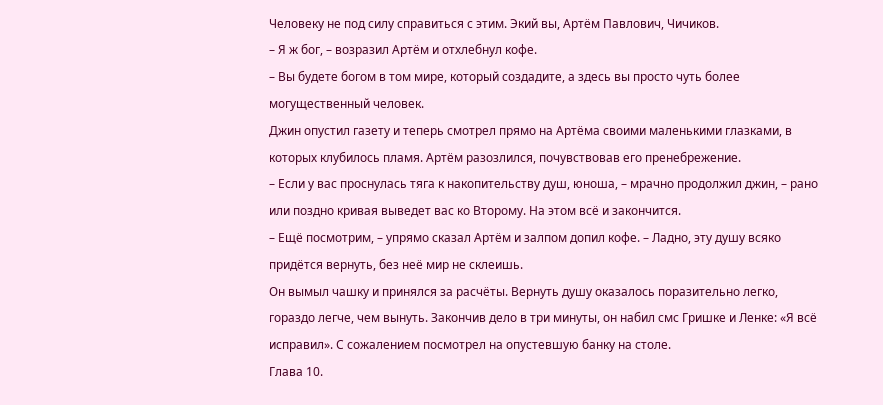Человеку не под силу справиться с этим. Экий вы, Артём Павлович, Чичиков.
– Я ж бог, – возразил Артём и отхлебнул кофе.
– Вы будете богом в том мире, который создадите, а здесь вы просто чуть более могущественный человек.
Джин опустил газету и теперь смотрел прямо на Артёма своими маленькими глазками, в которых клубилось пламя. Артём разозлился, почувствовав его пренебрежение.
– Если у вас проснулась тяга к накопительству душ, юноша, – мрачно продолжил джин, – рано или поздно кривая выведет вас ко Второму. На этом всё и закончится.
– Ещё посмотрим, – упрямо сказал Артём и залпом допил кофе. – Ладно, эту душу всяко придётся вернуть, без неё мир не склеишь.
Он вымыл чашку и принялся за расчёты. Вернуть душу оказалось поразительно легко, гораздо легче, чем вынуть. Закончив дело в три минуты, он набил смс Гришке и Ленке: «Я всё исправил». С сожалением посмотрел на опустевшую банку на столе.
Глава 10.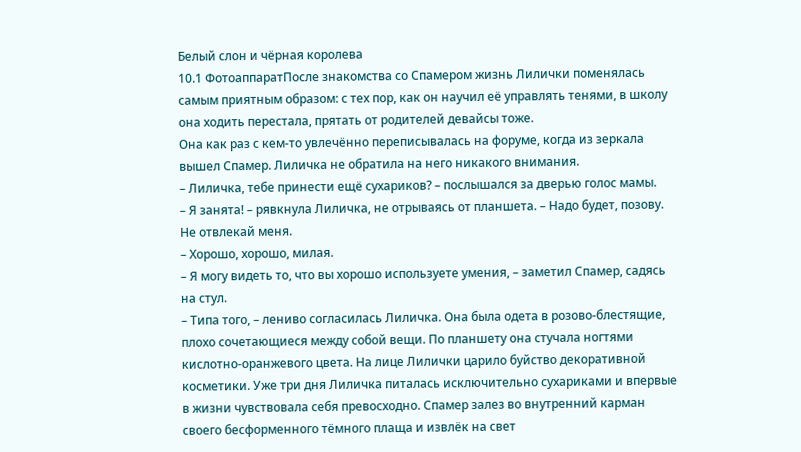Белый слон и чёрная королева
10.1 ФотоаппаратПосле знакомства со Спамером жизнь Лилички поменялась самым приятным образом: с тех пор, как он научил её управлять тенями, в школу она ходить перестала, прятать от родителей девайсы тоже.
Она как раз с кем-то увлечённо переписывалась на форуме, когда из зеркала вышел Спамер. Лиличка не обратила на него никакого внимания.
– Лиличка, тебе принести ещё сухариков? – послышался за дверью голос мамы.
– Я занята! – рявкнула Лиличка, не отрываясь от планшета. – Надо будет, позову. Не отвлекай меня.
– Хорошо, хорошо, милая.
– Я могу видеть то, что вы хорошо используете умения, – заметил Спамер, садясь на стул.
– Типа того, – лениво согласилась Лиличка. Она была одета в розово-блестящие, плохо сочетающиеся между собой вещи. По планшету она стучала ногтями кислотно-оранжевого цвета. На лице Лилички царило буйство декоративной косметики. Уже три дня Лиличка питалась исключительно сухариками и впервые в жизни чувствовала себя превосходно. Спамер залез во внутренний карман своего бесформенного тёмного плаща и извлёк на свет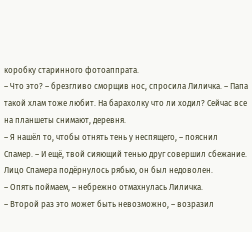коробку старинного фотоаппрата.
– Что это? – брезгливо сморщив нос, спросила Лиличка. – Папа такой хлам тоже любит. На барахолку что ли ходил? Сейчас все на планшеты снимают, деревня.
– Я нашёл то, чтобы отнять тень у неспящего, – пояснил Спамер. – И ещё, твой сияющий тенью друг совершил сбежание.
Лицо Спамера подёрнулось рябью, он был недоволен.
– Опять поймаем, – небрежно отмахнулась Лиличка.
– Второй раз это может быть невозможно, – возразил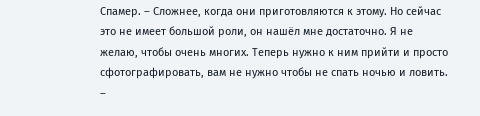Спамер. – Сложнее, когда они приготовляются к этому. Но сейчас это не имеет большой роли, он нашёл мне достаточно. Я не желаю, чтобы очень многих. Теперь нужно к ним прийти и просто сфотографировать, вам не нужно чтобы не спать ночью и ловить.
–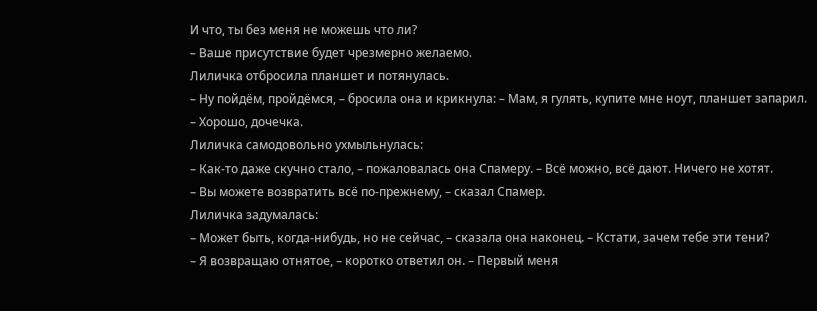И что, ты без меня не можешь что ли?
– Ваше присутствие будет чрезмерно желаемо.
Лиличка отбросила планшет и потянулась.
– Ну пойдём, пройдёмся, – бросила она и крикнула: – Мам, я гулять, купите мне ноут, планшет запарил.
– Хорошо, дочечка.
Лиличка самодовольно ухмыльнулась:
– Как-то даже скучно стало, – пожаловалась она Спамеру. – Всё можно, всё дают. Ничего не хотят.
– Вы можете возвратить всё по-прежнему, – сказал Спамер.
Лиличка задумалась:
– Может быть, когда-нибудь, но не сейчас, – сказала она наконец. – Кстати, зачем тебе эти тени?
– Я возвращаю отнятое, – коротко ответил он. – Первый меня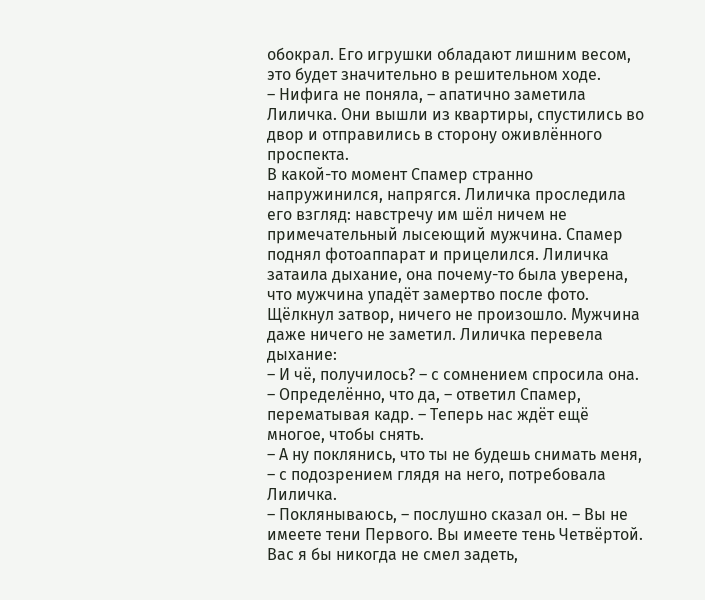обокрал. Его игрушки обладают лишним весом, это будет значительно в решительном ходе.
– Нифига не поняла, – апатично заметила Лиличка. Они вышли из квартиры, спустились во двор и отправились в сторону оживлённого проспекта.
В какой-то момент Спамер странно напружинился, напрягся. Лиличка проследила его взгляд: навстречу им шёл ничем не примечательный лысеющий мужчина. Спамер поднял фотоаппарат и прицелился. Лиличка затаила дыхание, она почему-то была уверена, что мужчина упадёт замертво после фото. Щёлкнул затвор, ничего не произошло. Мужчина даже ничего не заметил. Лиличка перевела дыхание:
– И чё, получилось? – с сомнением спросила она.
– Определённо, что да, – ответил Спамер, перематывая кадр. – Теперь нас ждёт ещё многое, чтобы снять.
– А ну поклянись, что ты не будешь снимать меня, – с подозрением глядя на него, потребовала Лиличка.
– Поклянываюсь, – послушно сказал он. – Вы не имеете тени Первого. Вы имеете тень Четвёртой. Вас я бы никогда не смел задеть,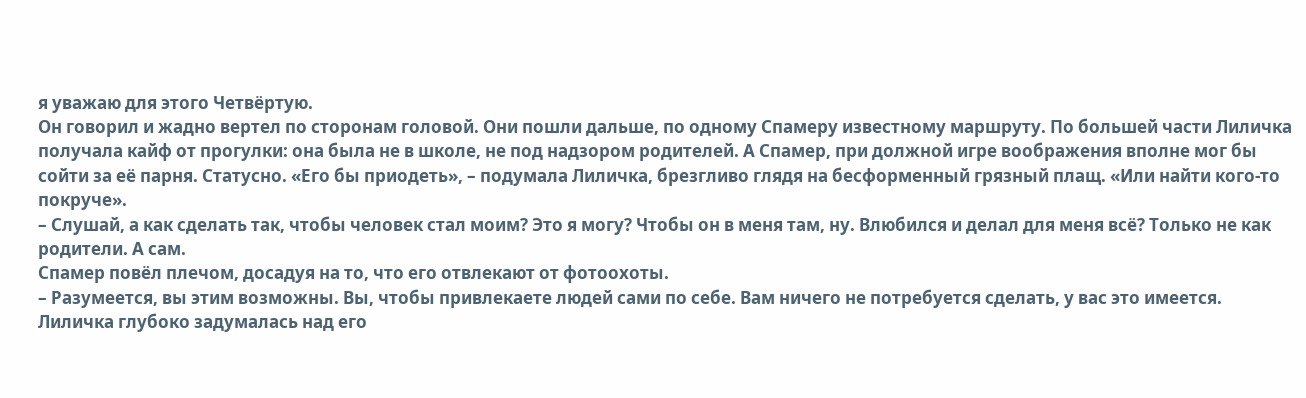я уважаю для этого Четвёртую.
Он говорил и жадно вертел по сторонам головой. Они пошли дальше, по одному Спамеру известному маршруту. По большей части Лиличка получала кайф от прогулки: она была не в школе, не под надзором родителей. А Спамер, при должной игре воображения вполне мог бы сойти за её парня. Статусно. «Его бы приодеть», – подумала Лиличка, брезгливо глядя на бесформенный грязный плащ. «Или найти кого-то покруче».
– Слушай, а как сделать так, чтобы человек стал моим? Это я могу? Чтобы он в меня там, ну. Влюбился и делал для меня всё? Только не как родители. А сам.
Спамер повёл плечом, досадуя на то, что его отвлекают от фотоохоты.
– Разумеется, вы этим возможны. Вы, чтобы привлекаете людей сами по себе. Вам ничего не потребуется сделать, у вас это имеется.
Лиличка глубоко задумалась над его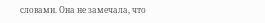словами. Она не замечала, что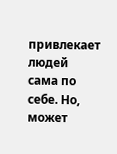привлекает людей сама по себе. Но, может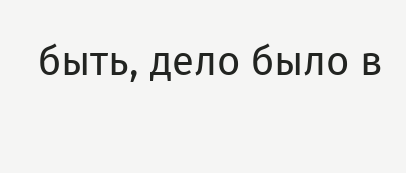быть, дело было в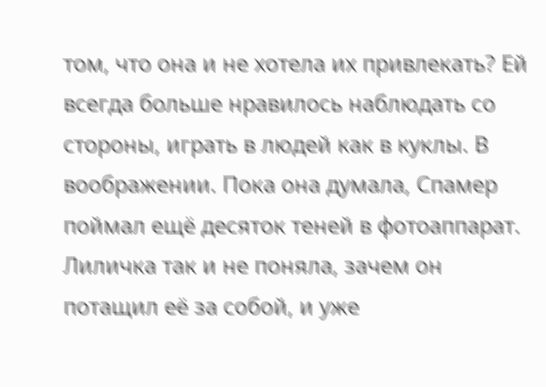том, что она и не хотела их привлекать? Ей всегда больше нравилось наблюдать со стороны, играть в людей как в куклы. В воображении. Пока она думала, Спамер поймал ещё десяток теней в фотоаппарат. Лиличка так и не поняла, зачем он потащил её за собой, и уже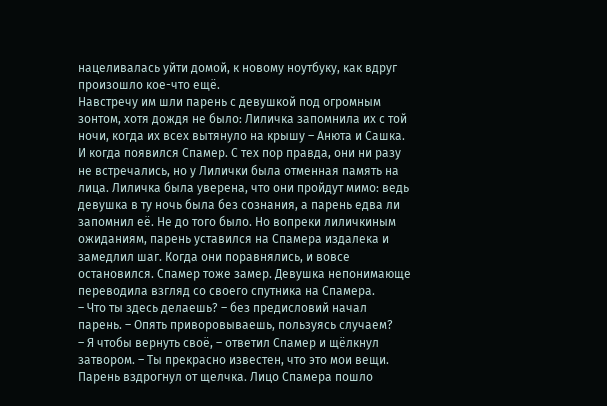нацеливалась уйти домой, к новому ноутбуку, как вдруг произошло кое-что ещё.
Навстречу им шли парень с девушкой под огромным зонтом, хотя дождя не было: Лиличка запомнила их с той ночи, когда их всех вытянуло на крышу – Анюта и Сашка. И когда появился Спамер. С тех пор правда, они ни разу не встречались, но у Лилички была отменная память на лица. Лиличка была уверена, что они пройдут мимо: ведь девушка в ту ночь была без сознания, а парень едва ли запомнил её. Не до того было. Но вопреки лиличкиным ожиданиям, парень уставился на Спамера издалека и замедлил шаг. Когда они поравнялись, и вовсе остановился. Спамер тоже замер. Девушка непонимающе переводила взгляд со своего спутника на Спамера.
– Что ты здесь делаешь? – без предисловий начал парень. – Опять приворовываешь, пользуясь случаем?
– Я чтобы вернуть своё, – ответил Спамер и щёлкнул затвором. – Ты прекрасно известен, что это мои вещи.
Парень вздрогнул от щелчка. Лицо Спамера пошло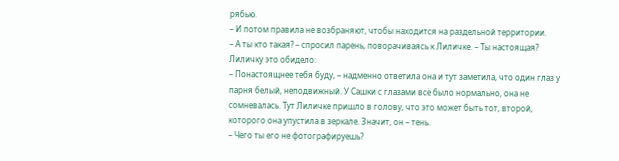рябью.
– И потом правила не возбраняют, чтобы находится на раздельной территории.
– А ты кто такая? – спросил парень, поворачиваясь к Лиличке. – Ты настоящая?
Лиличку это обидело:
– Понастоящнее тебя буду, – надменно ответила она и тут заметила, что один глаз у парня белый, неподвижный. У Сашки с глазами всё было нормально, она не сомневалась. Тут Лиличке пришло в голову, что это может быть тот, второй, которого она упустила в зеркале. Значит, он – тень.
– Чего ты его не фотографируешь?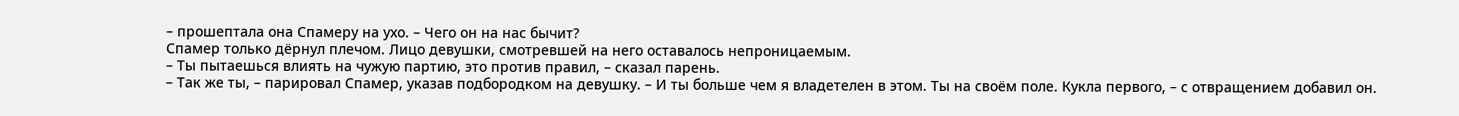– прошептала она Спамеру на ухо. – Чего он на нас бычит?
Спамер только дёрнул плечом. Лицо девушки, смотревшей на него оставалось непроницаемым.
– Ты пытаешься влиять на чужую партию, это против правил, – сказал парень.
– Так же ты, – парировал Спамер, указав подбородком на девушку. – И ты больше чем я владетелен в этом. Ты на своём поле. Кукла первого, – с отвращением добавил он.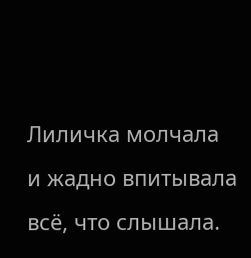Лиличка молчала и жадно впитывала всё, что слышала.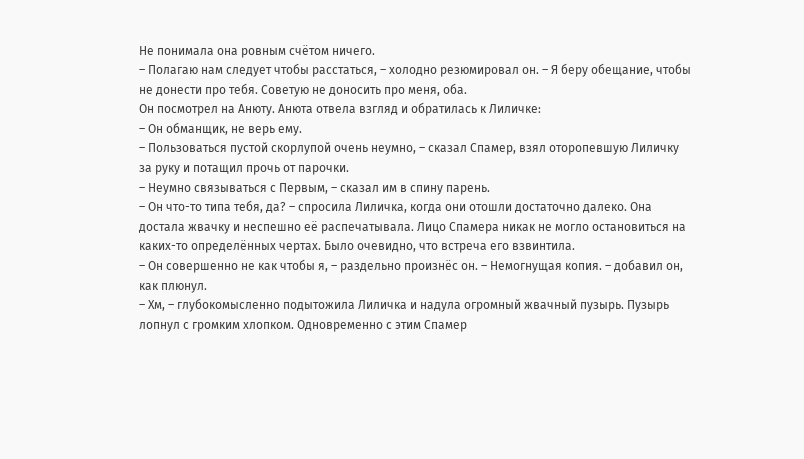Не понимала она ровным счётом ничего.
– Полагаю нам следует чтобы расстаться, – холодно резюмировал он. – Я беру обещание, чтобы не донести про тебя. Советую не доносить про меня, оба.
Он посмотрел на Анюту. Анюта отвела взгляд и обратилась к Лиличке:
– Он обманщик, не верь ему.
– Пользоваться пустой скорлупой очень неумно, – сказал Спамер, взял оторопевшую Лиличку за руку и потащил прочь от парочки.
– Неумно связываться с Первым, – сказал им в спину парень.
– Он что-то типа тебя, да? – спросила Лиличка, когда они отошли достаточно далеко. Она достала жвачку и неспешно её распечатывала. Лицо Спамера никак не могло остановиться на каких-то определённых чертах. Было очевидно, что встреча его взвинтила.
– Он совершенно не как чтобы я, – раздельно произнёс он. – Немогнущая копия. – добавил он, как плюнул.
– Хм, – глубокомысленно подытожила Лиличка и надула огромный жвачный пузырь. Пузырь лопнул с громким хлопком. Одновременно с этим Спамер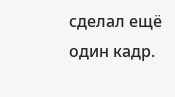сделал ещё один кадр.